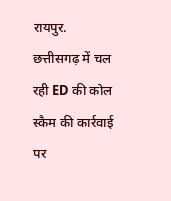रायपुर. छत्तीसगढ़ में चल रही ED की कोल स्कैम की कार्रवाई पर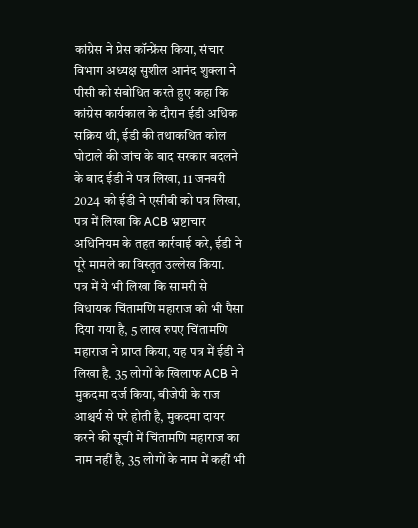कांग्रेस ने प्रेस कॉन्फ्रेंस किया, संचार विभाग अध्यक्ष सुशील आनंद शुक्ला ने पीसी को संबोधित करते हुए कहा कि कांग्रेस कार्यकाल के दौरान ईडी अधिक सक्रिय थी, ईडी की तथाकथित कोल घोटाले की जांच के बाद सरकार बदलने के बाद ईडी ने पत्र लिखा, 11 जनवरी 2024 को ईडी ने एसीबी को पत्र लिखा, पत्र में लिखा कि ACB भ्रष्टाचार अधिनियम के तहत कार्रवाई करे, ईडी ने पूरे मामले का विस्तृत उल्लेख किया.
पत्र में ये भी लिखा कि सामरी से विधायक चिंतामणि महाराज को भी पैसा दिया गया है, 5 लाख रुपए चिंतामणि महाराज ने प्राप्त किया, यह पत्र में ईडी ने लिखा है. 35 लोगों के खिलाफ ACB ने मुकदमा दर्ज किया, बीजेपी के राज आश्चर्य से परे होती है, मुकदमा दायर करने की सूची में चिंतामणि महाराज का नाम नहीं है, 35 लोगों के नाम में कहीं भी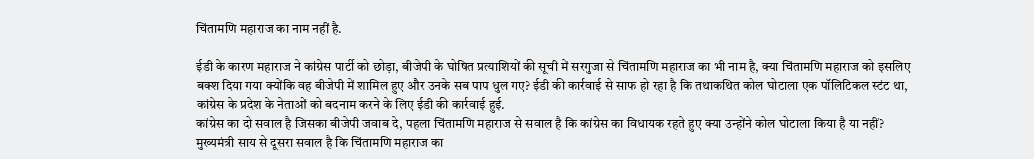चिंतामणि महाराज का नाम नहीं है.

ईडी के कारण महाराज ने कांग्रेस पार्टी को छोड़ा, बीजेपी के घोषित प्रत्याशियों की सूची में सरगुजा से चिंतामणि महाराज का भी नाम है, क्या चिंतामणि महाराज को इसलिए बक्श दिया गया क्योंकि वह बीजेपी में शामिल हुए और उनके सब पाप धुल गए? ईडी की कार्रवाई से साफ हो रहा है कि तथाकथित कोल घोटाला एक पॉलिटिकल स्टंट था, कांग्रेस के प्रदेश के नेताओं को बदनाम करने के लिए ईडी की कार्रवाई हुई.
कांग्रेस का दो सवाल है जिसका बीजेपी जवाब दे, पहला चिंतामणि महाराज से सवाल है कि कांग्रेस का विधायक रहते हुए क्या उन्होंने कोल घोटाला किया है या नहीं? मुख्यमंत्री साय से दूसरा सवाल है कि चिंतामणि महाराज का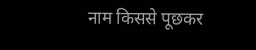नाम किससे पूछकर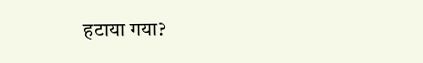हटाया गया?